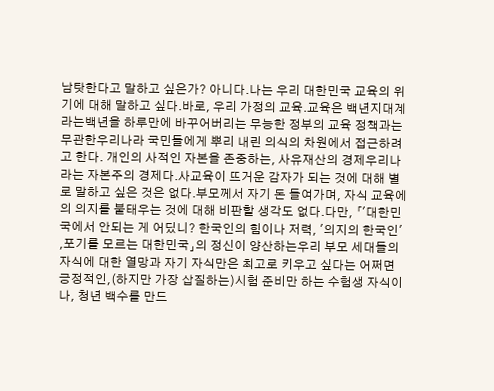남탓한다고 말하고 싶은가? 아니다.나는 우리 대한민국 교육의 위기에 대해 말하고 싶다.바로, 우리 가정의 교육.교육은 백년지대계라는백년을 하루만에 바꾸어버리는 무능한 정부의 교육 정책과는 무관한우리나라 국민들에게 뿌리 내린 의식의 차원에서 접근하려고 한다. 개인의 사적인 자본을 존중하는, 사유재산의 경제우리나라는 자본주의 경제다.사교육이 뜨거운 감자가 되는 것에 대해 별로 말하고 싶은 것은 없다.부모께서 자기 돈 들여가며, 자식 교육에의 의지를 불태우는 것에 대해 비판할 생각도 없다.다만, 「'대한민국에서 안되는 게 어딨니? 한국인의 힘이나 저력, '의지의 한국인' ,포기를 모르는 대한민국」의 정신이 양산하는우리 부모 세대들의 자식에 대한 열망과 자기 자식만은 최고로 키우고 싶다는 어쩌면 긍정적인,(하지만 가장 삽질하는)시험 준비만 하는 수험생 자식이나, 청년 백수를 만드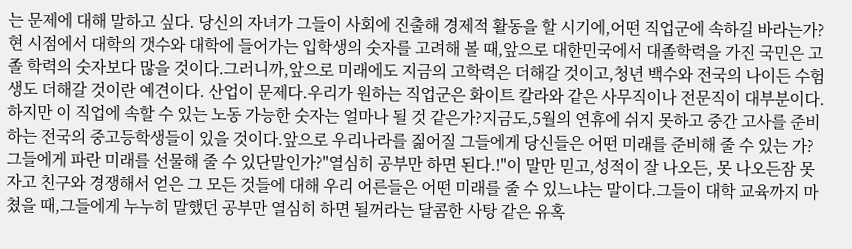는 문제에 대해 말하고 싶다. 당신의 자녀가 그들이 사회에 진출해 경제적 활동을 할 시기에,어떤 직업군에 속하길 바라는가?현 시점에서 대학의 갯수와 대학에 들어가는 입학생의 숫자를 고려해 볼 때,앞으로 대한민국에서 대졸학력을 가진 국민은 고졸 학력의 숫자보다 많을 것이다.그러니까,앞으로 미래에도 지금의 고학력은 더해갈 것이고,청년 백수와 전국의 나이든 수험생도 더해갈 것이란 예견이다. 산업이 문제다.우리가 원하는 직업군은 화이트 칼라와 같은 사무직이나 전문직이 대부분이다.하지만 이 직업에 속할 수 있는 노동 가능한 숫자는 얼마나 될 것 같은가?지금도,5월의 연휴에 쉬지 못하고 중간 고사를 준비하는 전국의 중고등학생들이 있을 것이다.앞으로 우리나라를 짊어질 그들에게 당신들은 어떤 미래를 준비해 줄 수 있는 가?그들에게 파란 미래를 선물해 줄 수 있단말인가?"열심히 공부만 하면 된다.!"이 말만 믿고,성적이 잘 나오든, 못 나오든잠 못자고 친구와 경쟁해서 얻은 그 모든 것들에 대해 우리 어른들은 어떤 미래를 줄 수 있느냐는 말이다.그들이 대학 교육까지 마쳤을 때,그들에게 누누히 말했던 공부만 열심히 하면 될꺼라는 달콤한 사탕 같은 유혹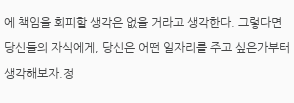에 책임을 회피할 생각은 없을 거라고 생각한다. 그렇다면 당신들의 자식에게, 당신은 어떤 일자리를 주고 싶은가부터 생각해보자.정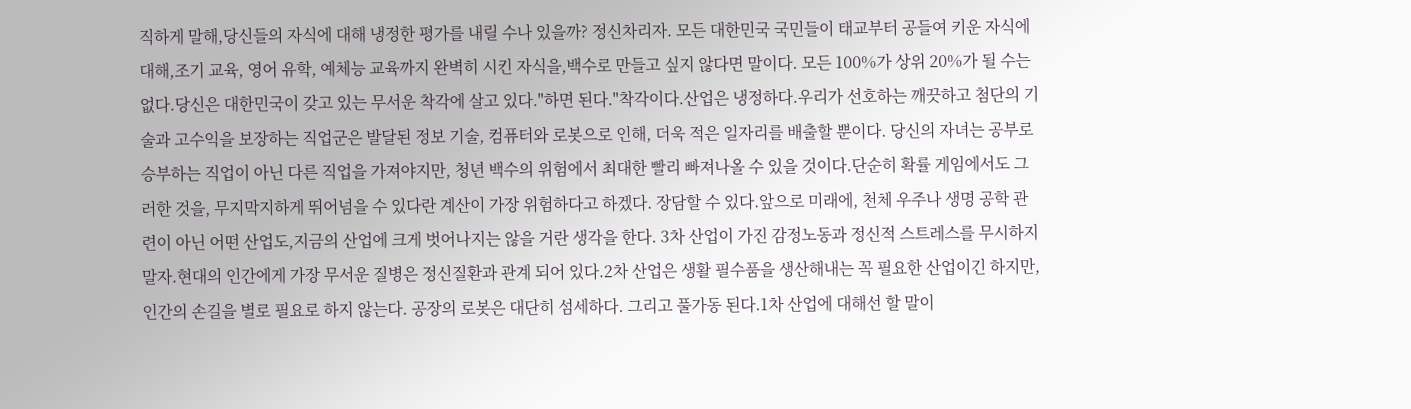직하게 말해,당신들의 자식에 대해 냉정한 평가를 내릴 수나 있을까? 정신차리자. 모든 대한민국 국민들이 태교부터 공들여 키운 자식에 대해,조기 교육, 영어 유학, 예체능 교육까지 완벽히 시킨 자식을,백수로 만들고 싶지 않다면 말이다. 모든 100%가 상위 20%가 될 수는 없다.당신은 대한민국이 갖고 있는 무서운 착각에 살고 있다."하면 된다."착각이다.산업은 냉정하다.우리가 선호하는 깨끗하고 첨단의 기술과 고수익을 보장하는 직업군은 발달된 정보 기술, 컴퓨터와 로봇으로 인해, 더욱 적은 일자리를 배출할 뿐이다. 당신의 자녀는 공부로 승부하는 직업이 아닌 다른 직업을 가져야지만, 청년 백수의 위험에서 최대한 빨리 빠져나올 수 있을 것이다.단순히 확률 게임에서도 그러한 것을, 무지막지하게 뛰어넘을 수 있다란 계산이 가장 위험하다고 하겠다. 장담할 수 있다.앞으로 미래에, 천체 우주나 생명 공학 관련이 아닌 어떤 산업도,지금의 산업에 크게 벗어나지는 않을 거란 생각을 한다. 3차 산업이 가진 감정노동과 정신적 스트레스를 무시하지 말자.현대의 인간에게 가장 무서운 질병은 정신질환과 관계 되어 있다.2차 산업은 생활 필수품을 생산해내는 꼭 필요한 산업이긴 하지만, 인간의 손길을 별로 필요로 하지 않는다. 공장의 로봇은 대단히 섬세하다. 그리고 풀가동 된다.1차 산업에 대해선 할 말이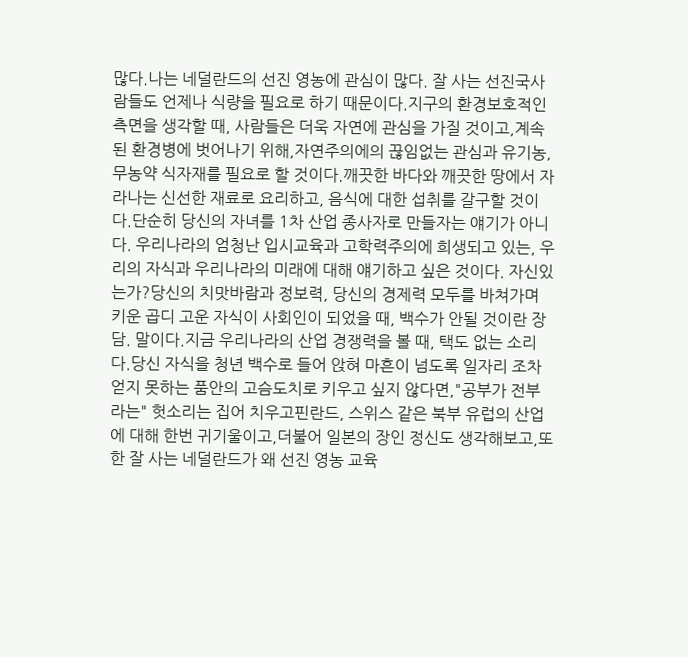많다.나는 네덜란드의 선진 영농에 관심이 많다. 잘 사는 선진국사람들도 언제나 식량을 필요로 하기 때문이다.지구의 환경보호적인 측면을 생각할 때, 사람들은 더욱 자연에 관심을 가질 것이고,계속된 환경병에 벗어나기 위해,자연주의에의 끊임없는 관심과 유기농, 무농약 식자재를 필요로 할 것이다.깨끗한 바다와 깨끗한 땅에서 자라나는 신선한 재료로 요리하고, 음식에 대한 섭취를 갈구할 것이다.단순히 당신의 자녀를 1차 산업 종사자로 만들자는 얘기가 아니다. 우리나라의 엄청난 입시교육과 고학력주의에 희생되고 있는, 우리의 자식과 우리나라의 미래에 대해 얘기하고 싶은 것이다. 자신있는가?당신의 치맛바람과 정보력, 당신의 경제력 모두를 바쳐가며 키운 곱디 고운 자식이 사회인이 되었을 때, 백수가 안될 것이란 장담. 말이다.지금 우리나라의 산업 경쟁력을 볼 때, 택도 없는 소리다.당신 자식을 청년 백수로 들어 앉혀 마흔이 넘도록 일자리 조차 얻지 못하는 품안의 고슴도치로 키우고 싶지 않다면,"공부가 전부라는" 헛소리는 집어 치우고핀란드, 스위스 같은 북부 유럽의 산업에 대해 한번 귀기울이고,더불어 일본의 장인 정신도 생각해보고,또한 잘 사는 네덜란드가 왜 선진 영농 교육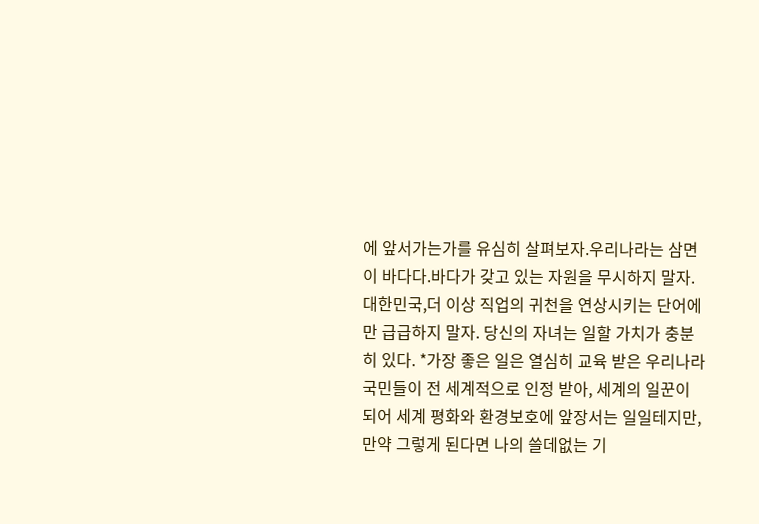에 앞서가는가를 유심히 살펴보자.우리나라는 삼면이 바다다.바다가 갖고 있는 자원을 무시하지 말자. 대한민국,더 이상 직업의 귀천을 연상시키는 단어에만 급급하지 말자. 당신의 자녀는 일할 가치가 충분히 있다. *가장 좋은 일은 열심히 교육 받은 우리나라 국민들이 전 세계적으로 인정 받아, 세계의 일꾼이 되어 세계 평화와 환경보호에 앞장서는 일일테지만,만약 그렇게 된다면 나의 쓸데없는 기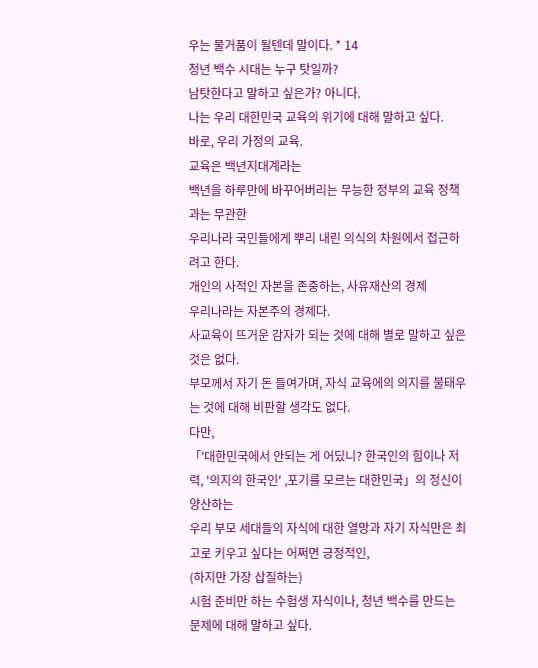우는 물거품이 될텐데 말이다. * 14
청년 백수 시대는 누구 탓일까?
남탓한다고 말하고 싶은가? 아니다.
나는 우리 대한민국 교육의 위기에 대해 말하고 싶다.
바로, 우리 가정의 교육.
교육은 백년지대계라는
백년을 하루만에 바꾸어버리는 무능한 정부의 교육 정책과는 무관한
우리나라 국민들에게 뿌리 내린 의식의 차원에서 접근하려고 한다.
개인의 사적인 자본을 존중하는, 사유재산의 경제
우리나라는 자본주의 경제다.
사교육이 뜨거운 감자가 되는 것에 대해 별로 말하고 싶은 것은 없다.
부모께서 자기 돈 들여가며, 자식 교육에의 의지를 불태우는 것에 대해 비판할 생각도 없다.
다만,
「'대한민국에서 안되는 게 어딨니? 한국인의 힘이나 저력, '의지의 한국인' ,포기를 모르는 대한민국」의 정신이
양산하는
우리 부모 세대들의 자식에 대한 열망과 자기 자식만은 최고로 키우고 싶다는 어쩌면 긍정적인,
(하지만 가장 삽질하는)
시험 준비만 하는 수험생 자식이나, 청년 백수를 만드는 문제에 대해 말하고 싶다.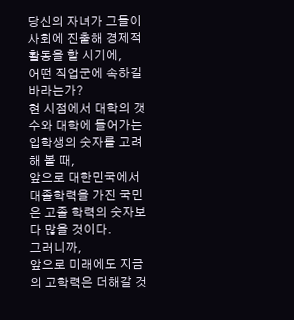당신의 자녀가 그들이 사회에 진출해 경제적 활동을 할 시기에,
어떤 직업군에 속하길 바라는가?
현 시점에서 대학의 갯수와 대학에 들어가는 입학생의 숫자를 고려해 볼 때,
앞으로 대한민국에서 대졸학력을 가진 국민은 고졸 학력의 숫자보다 많을 것이다.
그러니까,
앞으로 미래에도 지금의 고학력은 더해갈 것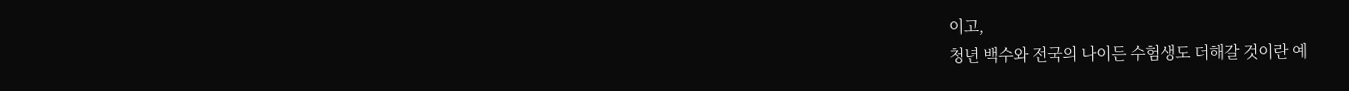이고,
청년 백수와 전국의 나이든 수험생도 더해갈 것이란 예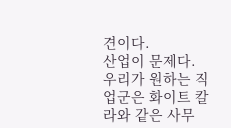견이다.
산업이 문제다.
우리가 원하는 직업군은 화이트 칼라와 같은 사무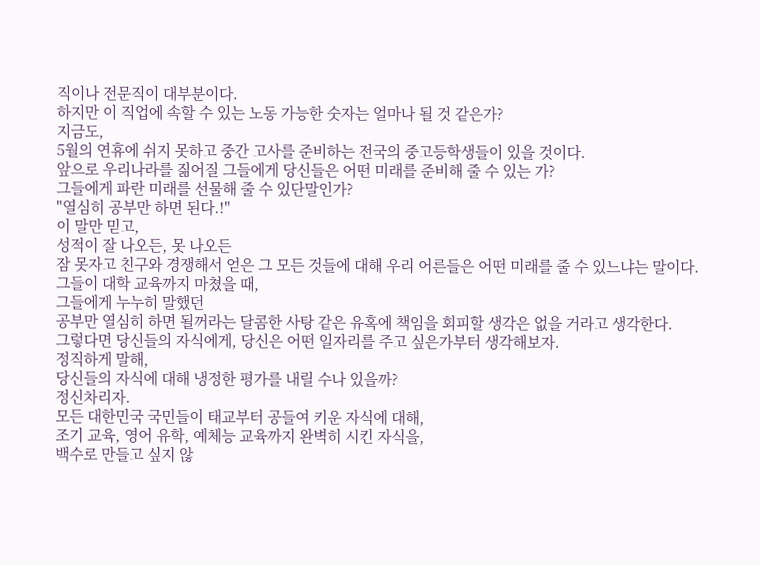직이나 전문직이 대부분이다.
하지만 이 직업에 속할 수 있는 노동 가능한 숫자는 얼마나 될 것 같은가?
지금도,
5월의 연휴에 쉬지 못하고 중간 고사를 준비하는 전국의 중고등학생들이 있을 것이다.
앞으로 우리나라를 짊어질 그들에게 당신들은 어떤 미래를 준비해 줄 수 있는 가?
그들에게 파란 미래를 선물해 줄 수 있단말인가?
"열심히 공부만 하면 된다.!"
이 말만 믿고,
성적이 잘 나오든, 못 나오든
잠 못자고 친구와 경쟁해서 얻은 그 모든 것들에 대해 우리 어른들은 어떤 미래를 줄 수 있느냐는 말이다.
그들이 대학 교육까지 마쳤을 때,
그들에게 누누히 말했던
공부만 열심히 하면 될꺼라는 달콤한 사탕 같은 유혹에 책임을 회피할 생각은 없을 거라고 생각한다.
그렇다면 당신들의 자식에게, 당신은 어떤 일자리를 주고 싶은가부터 생각해보자.
정직하게 말해,
당신들의 자식에 대해 냉정한 평가를 내릴 수나 있을까?
정신차리자.
모든 대한민국 국민들이 태교부터 공들여 키운 자식에 대해,
조기 교육, 영어 유학, 예체능 교육까지 완벽히 시킨 자식을,
백수로 만들고 싶지 않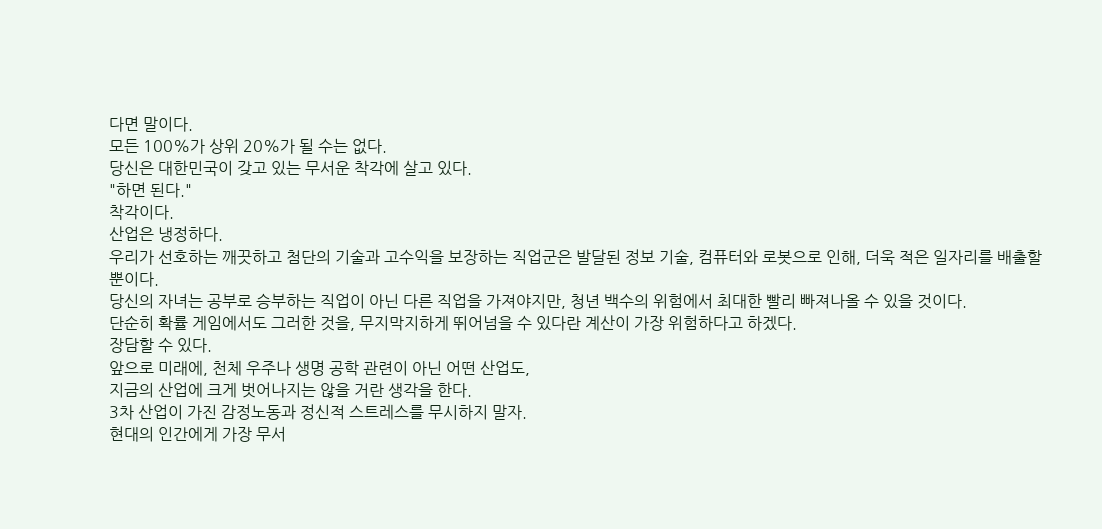다면 말이다.
모든 100%가 상위 20%가 될 수는 없다.
당신은 대한민국이 갖고 있는 무서운 착각에 살고 있다.
"하면 된다."
착각이다.
산업은 냉정하다.
우리가 선호하는 깨끗하고 첨단의 기술과 고수익을 보장하는 직업군은 발달된 정보 기술, 컴퓨터와 로봇으로 인해, 더욱 적은 일자리를 배출할 뿐이다.
당신의 자녀는 공부로 승부하는 직업이 아닌 다른 직업을 가져야지만, 청년 백수의 위험에서 최대한 빨리 빠져나올 수 있을 것이다.
단순히 확률 게임에서도 그러한 것을, 무지막지하게 뛰어넘을 수 있다란 계산이 가장 위험하다고 하겠다.
장담할 수 있다.
앞으로 미래에, 천체 우주나 생명 공학 관련이 아닌 어떤 산업도,
지금의 산업에 크게 벗어나지는 않을 거란 생각을 한다.
3차 산업이 가진 감정노동과 정신적 스트레스를 무시하지 말자.
현대의 인간에게 가장 무서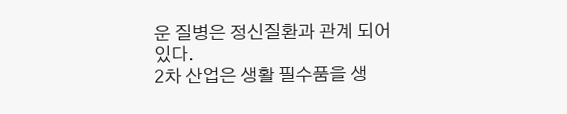운 질병은 정신질환과 관계 되어 있다.
2차 산업은 생활 필수품을 생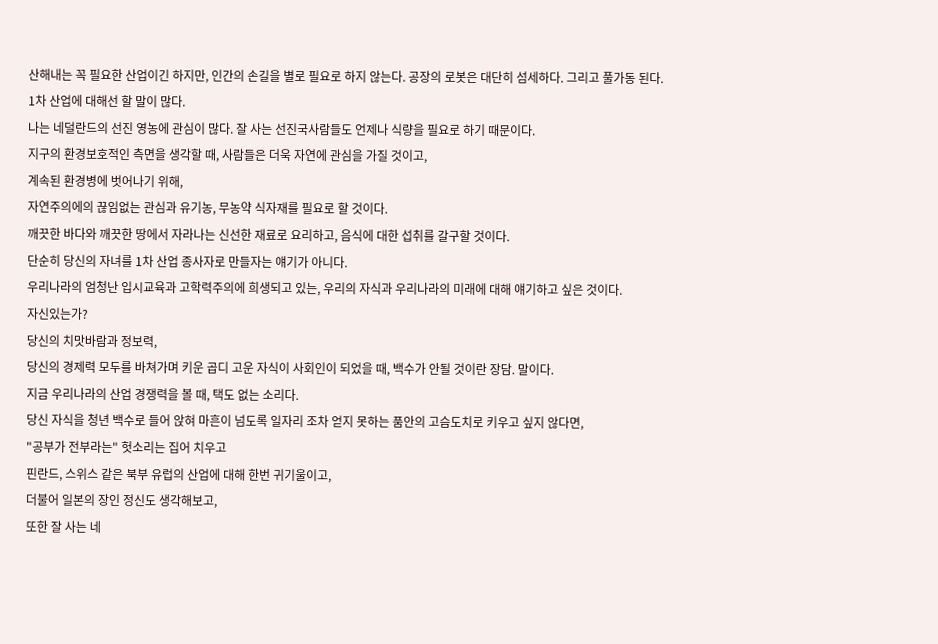산해내는 꼭 필요한 산업이긴 하지만, 인간의 손길을 별로 필요로 하지 않는다. 공장의 로봇은 대단히 섬세하다. 그리고 풀가동 된다.
1차 산업에 대해선 할 말이 많다.
나는 네덜란드의 선진 영농에 관심이 많다. 잘 사는 선진국사람들도 언제나 식량을 필요로 하기 때문이다.
지구의 환경보호적인 측면을 생각할 때, 사람들은 더욱 자연에 관심을 가질 것이고,
계속된 환경병에 벗어나기 위해,
자연주의에의 끊임없는 관심과 유기농, 무농약 식자재를 필요로 할 것이다.
깨끗한 바다와 깨끗한 땅에서 자라나는 신선한 재료로 요리하고, 음식에 대한 섭취를 갈구할 것이다.
단순히 당신의 자녀를 1차 산업 종사자로 만들자는 얘기가 아니다.
우리나라의 엄청난 입시교육과 고학력주의에 희생되고 있는, 우리의 자식과 우리나라의 미래에 대해 얘기하고 싶은 것이다.
자신있는가?
당신의 치맛바람과 정보력,
당신의 경제력 모두를 바쳐가며 키운 곱디 고운 자식이 사회인이 되었을 때, 백수가 안될 것이란 장담. 말이다.
지금 우리나라의 산업 경쟁력을 볼 때, 택도 없는 소리다.
당신 자식을 청년 백수로 들어 앉혀 마흔이 넘도록 일자리 조차 얻지 못하는 품안의 고슴도치로 키우고 싶지 않다면,
"공부가 전부라는" 헛소리는 집어 치우고
핀란드, 스위스 같은 북부 유럽의 산업에 대해 한번 귀기울이고,
더불어 일본의 장인 정신도 생각해보고,
또한 잘 사는 네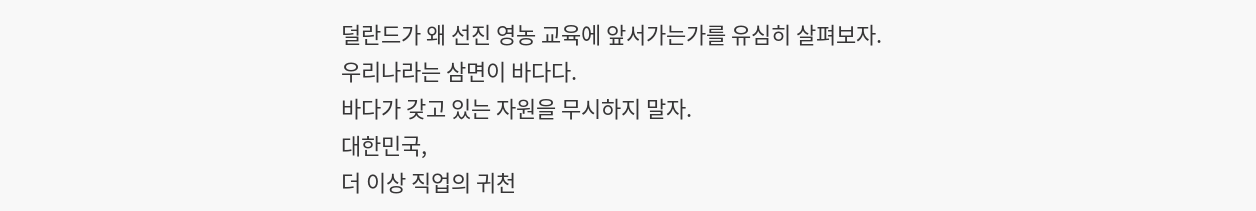덜란드가 왜 선진 영농 교육에 앞서가는가를 유심히 살펴보자.
우리나라는 삼면이 바다다.
바다가 갖고 있는 자원을 무시하지 말자.
대한민국,
더 이상 직업의 귀천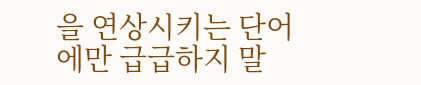을 연상시키는 단어에만 급급하지 말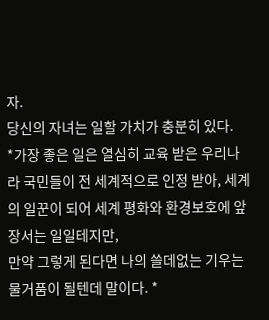자.
당신의 자녀는 일할 가치가 충분히 있다.
*가장 좋은 일은 열심히 교육 받은 우리나라 국민들이 전 세계적으로 인정 받아, 세계의 일꾼이 되어 세계 평화와 환경보호에 앞장서는 일일테지만,
만약 그렇게 된다면 나의 쓸데없는 기우는 물거품이 될텐데 말이다. *